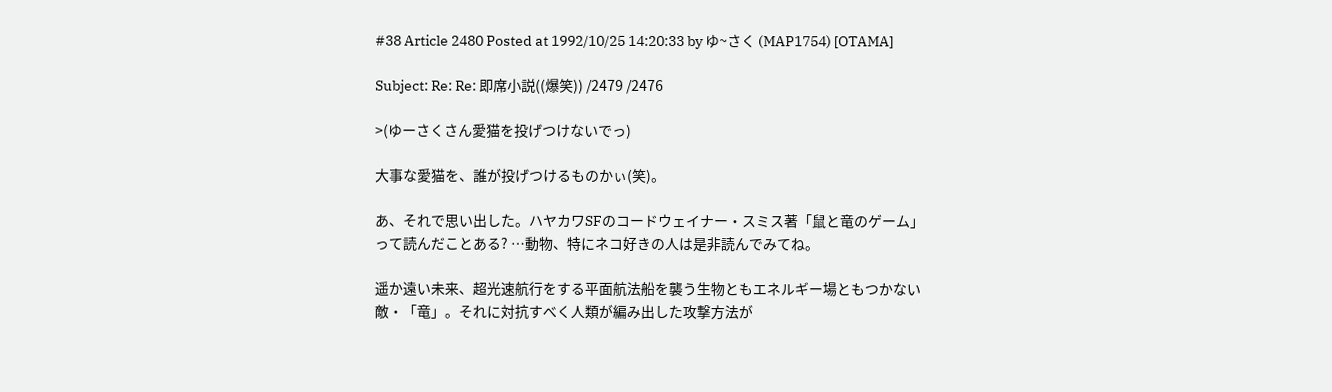#38 Article 2480 Posted at 1992/10/25 14:20:33 by ゆ~さく (MAP1754) [OTAMA]

Subject: Re: Re: 即席小説((爆笑)) /2479 /2476

>(ゆーさくさん愛猫を投げつけないでっ)

大事な愛猫を、誰が投げつけるものかぃ(笑)。

あ、それで思い出した。ハヤカワSFのコードウェイナー・スミス著「鼠と竜のゲーム」
って読んだことある? …動物、特にネコ好きの人は是非読んでみてね。

遥か遠い未来、超光速航行をする平面航法船を襲う生物ともエネルギー場ともつかない
敵・「竜」。それに対抗すべく人類が編み出した攻撃方法が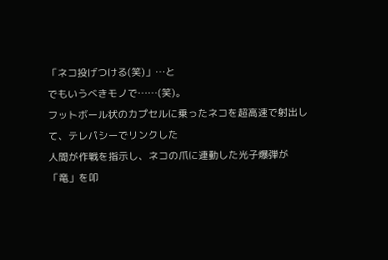「ネコ投げつける(笑)」…と
でもいうべきモノで……(笑)。
フットボール状のカプセルに乗ったネコを超高速で射出して、テレパシーでリンクした
人間が作戦を指示し、ネコの爪に連動した光子爆弾が「竜」を叩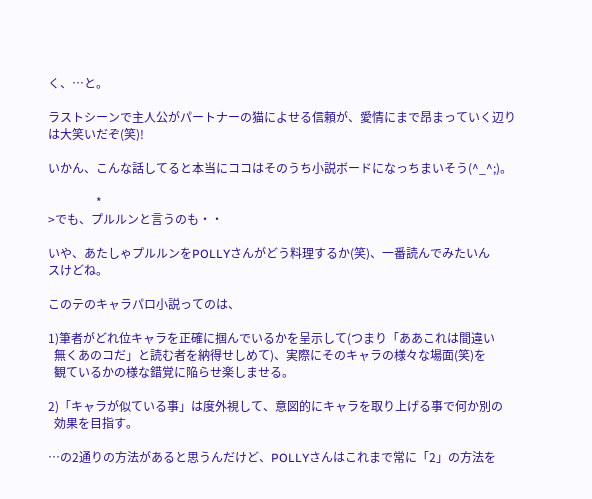く、…と。

ラストシーンで主人公がパートナーの猫によせる信頼が、愛情にまで昂まっていく辺り
は大笑いだぞ(笑)!

いかん、こんな話してると本当にココはそのうち小説ボードになっちまいそう(^_^;)。

                *
>でも、プルルンと言うのも・・

いや、あたしゃプルルンをPOLLYさんがどう料理するか(笑)、一番読んでみたいん
スけどね。

このテのキャラパロ小説ってのは、

1)筆者がどれ位キャラを正確に掴んでいるかを呈示して(つまり「ああこれは間違い
  無くあのコだ」と読む者を納得せしめて)、実際にそのキャラの様々な場面(笑)を
  観ているかの様な錯覚に陥らせ楽しませる。

2)「キャラが似ている事」は度外視して、意図的にキャラを取り上げる事で何か別の
  効果を目指す。

…の2通りの方法があると思うんだけど、POLLYさんはこれまで常に「2」の方法を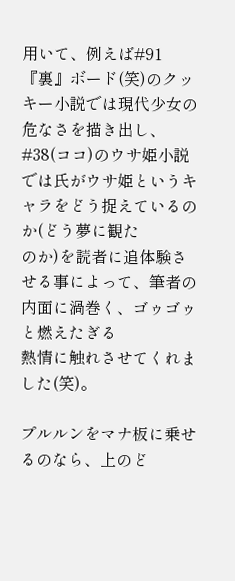用いて、例えば#91『裏』ボード(笑)のクッキー小説では現代少女の危なさを描き出し、
#38(ココ)のウサ姫小説では氏がウサ姫というキャラをどう捉えているのか(どう夢に観た
のか)を読者に追体験させる事によって、筆者の内面に渦巻く、ゴゥゴゥと燃えたぎる
熱情に触れさせてくれました(笑)。

プルルンをマナ板に乗せるのなら、上のど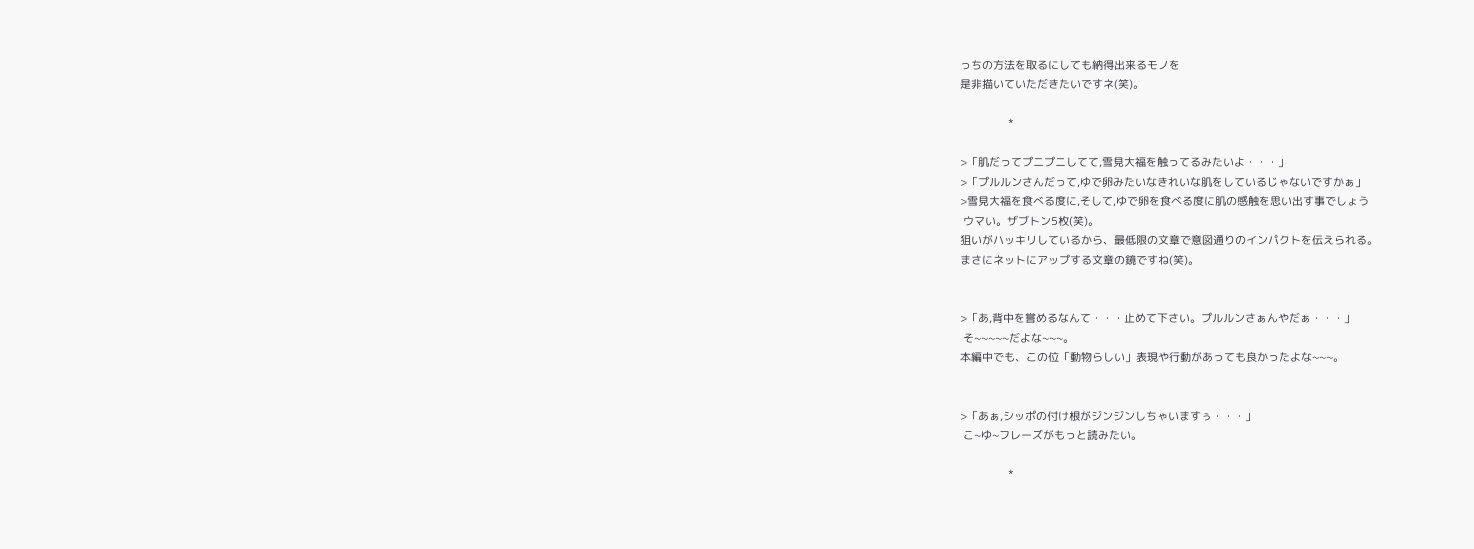っちの方法を取るにしても納得出来るモノを
是非描いていただきたいですネ(笑)。

                *

>「肌だってプニプニしてて,雪見大福を触ってるみたいよ・・・」
>「プルルンさんだって,ゆで卵みたいなきれいな肌をしているじゃないですかぁ」
>雪見大福を食べる度に,そして,ゆで卵を食べる度に肌の感触を思い出す事でしょう
 ウマい。ザブトン5枚(笑)。
狙いがハッキリしているから、最低限の文章で意図通りのインパクトを伝えられる。
まさにネットにアップする文章の鏡ですね(笑)。


>「あ,背中を嘗めるなんて・・・止めて下さい。プルルンさぁんやだぁ・・・」
 そ~~~~~だよな~~~。
本編中でも、この位「動物らしい」表現や行動があっても良かったよな~~~。


>「あぁ,シッポの付け根がジンジンしちゃいますぅ・・・」
 こ~ゆ~フレーズがもっと読みたい。

                *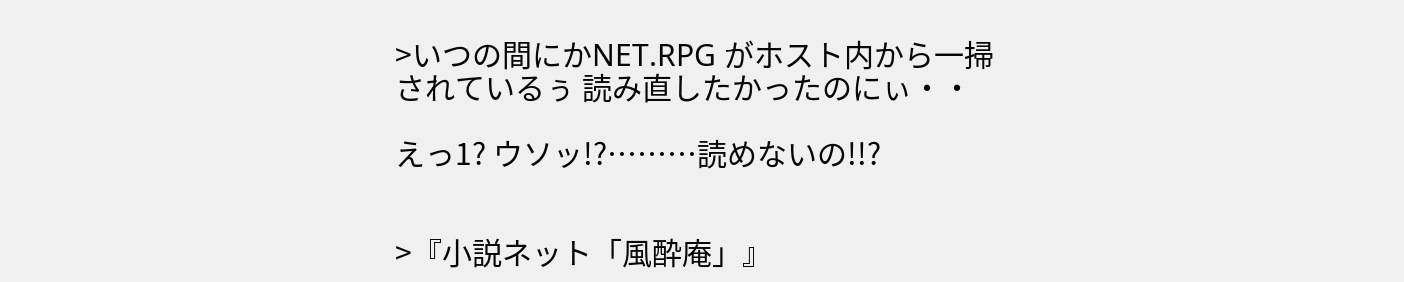>いつの間にかNET.RPG がホスト内から一掃されているぅ 読み直したかったのにぃ・・

えっ1? ウソッ!?………読めないの!!?


>『小説ネット「風酔庵」』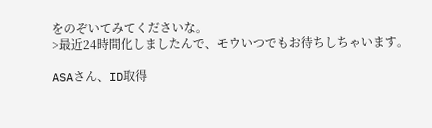をのぞいてみてくださいな。
>最近24時間化しましたんで、モウいつでもお待ちしちゃいます。

ASAさん、ID取得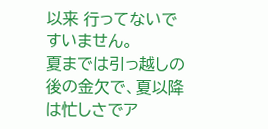以来 行ってないですいません。
夏までは引っ越しの後の金欠で、夏以降は忙しさでア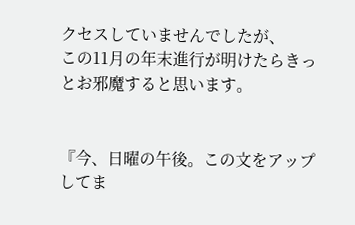クセスしていませんでしたが、
この11月の年末進行が明けたらきっとお邪魔すると思います。


『今、日曜の午後。この文をアップしてま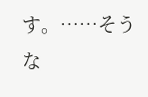す。……そうな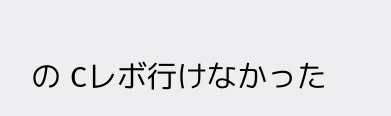の Cレボ行けなかった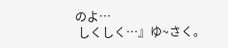のよ…
 しくしく…』ゆ~さく。